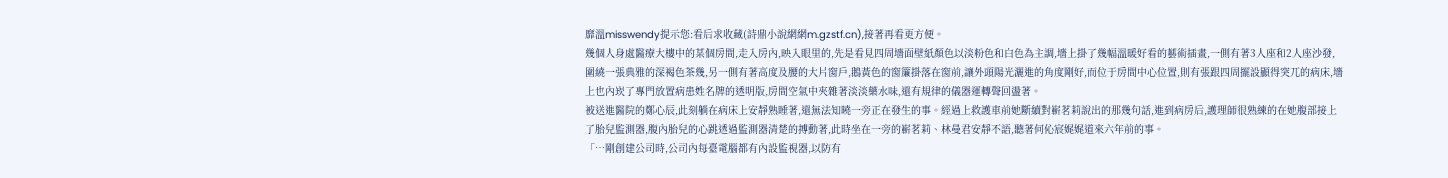靡溫misswendy提示您:看后求收藏(詩鼎小說網網m.gzstf.cn),接著再看更方便。
幾個人身處醫療大樓中的某個房間,走入房內,映入眼里的,先是看見四周墻面壁紙顏色以淡粉色和白色為主調,墻上掛了幾幅溫暖好看的藝術插畫,一側有著3人座和2人座沙發,圍繞一張典雅的深褐色茶幾,另一側有著高度及腰的大片窗戶,鵝黃色的窗簾掛落在窗前,讓外頭陽光灑進的角度剛好,而位于房間中心位置,則有張跟四周擺設顯得突兀的病床,墻上也內崁了專門放置病患姓名牌的透明版,房間空氣中夾雜著淡淡藥水味,還有規律的儀器運轉聲回盪著。
被送進醫院的鄭心辰,此刻躺在病床上安靜熟睡著,還無法知曉一旁正在發生的事。經過上救護車前她斷續對嶄茗莉說出的那幾句話,進到病房后,護理師很熟練的在她腹部接上了胎兒監測器,腹內胎兒的心跳透過監測器清楚的搏動著,此時坐在一旁的嶄茗莉、林曼君安靜不語,聽著何伈宸娓娓道來六年前的事。
「…剛創建公司時,公司內每臺電腦都有內設監視器,以防有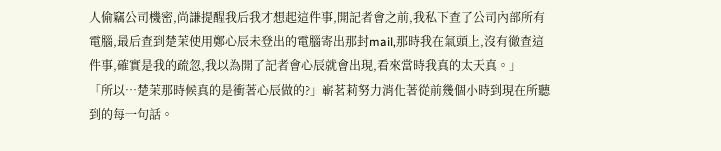人偷竊公司機密,尚謙提醒我后我才想起這件事,開記者會之前,我私下查了公司內部所有電腦,最后查到楚茉使用鄭心辰未登出的電腦寄出那封mail,那時我在氣頭上,沒有徹查這件事,確實是我的疏忽,我以為開了記者會心辰就會出現,看來當時我真的太天真。」
「所以…楚茉那時候真的是衝著心辰做的?」嶄茗莉努力消化著從前幾個小時到現在所聽到的每一句話。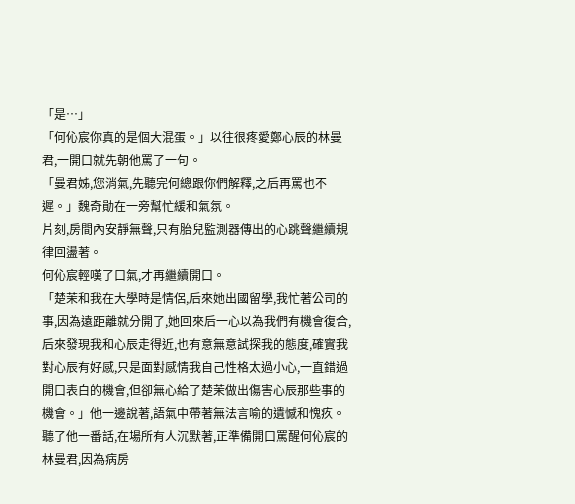「是…」
「何伈宸你真的是個大混蛋。」以往很疼愛鄭心辰的林曼君,一開口就先朝他罵了一句。
「曼君姊,您消氣,先聽完何總跟你們解釋,之后再罵也不遲。」魏奇勛在一旁幫忙緩和氣氛。
片刻,房間內安靜無聲,只有胎兒監測器傳出的心跳聲繼續規律回盪著。
何伈宸輕嘆了口氣,才再繼續開口。
「楚茉和我在大學時是情侶,后來她出國留學,我忙著公司的事,因為遠距離就分開了,她回來后一心以為我們有機會復合,后來發現我和心辰走得近,也有意無意試探我的態度,確實我對心辰有好感,只是面對感情我自己性格太過小心,一直錯過開口表白的機會,但卻無心給了楚茉做出傷害心辰那些事的機會。」他一邊說著,語氣中帶著無法言喻的遺憾和愧疚。
聽了他一番話,在場所有人沉默著,正準備開口罵醒何伈宸的林曼君,因為病房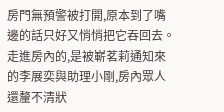房門無預警被打開,原本到了嘴邊的話只好又悄悄把它吞回去。
走進房內的,是被嶄茗莉通知來的李展奕與助理小剛,房內眾人還釐不清狀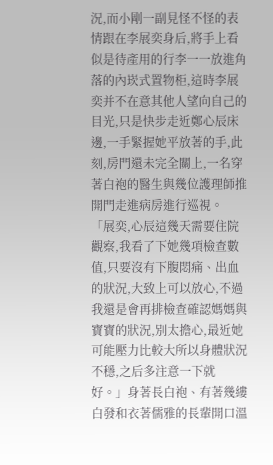況,而小剛一副見怪不怪的表情跟在李展奕身后,將手上看似是待產用的行李一一放進角落的內崁式置物柜,這時李展奕并不在意其他人望向自己的目光,只是快步走近鄭心辰床邊,一手緊握她平放著的手,此刻,房門還未完全關上,一名穿著白袍的醫生與幾位護理師推開門走進病房進行巡視。
「展奕,心辰這幾天需要住院觀察,我看了下她幾項檢查數值,只要沒有下腹悶痛、出血的狀況,大致上可以放心,不過我還是會再排檢查確認媽媽與寶寶的狀況,別太擔心,最近她可能壓力比較大所以身體狀況不穩,之后多注意一下就好。」身著長白袍、有著幾縷白發和衣著儒雅的長輩開口溫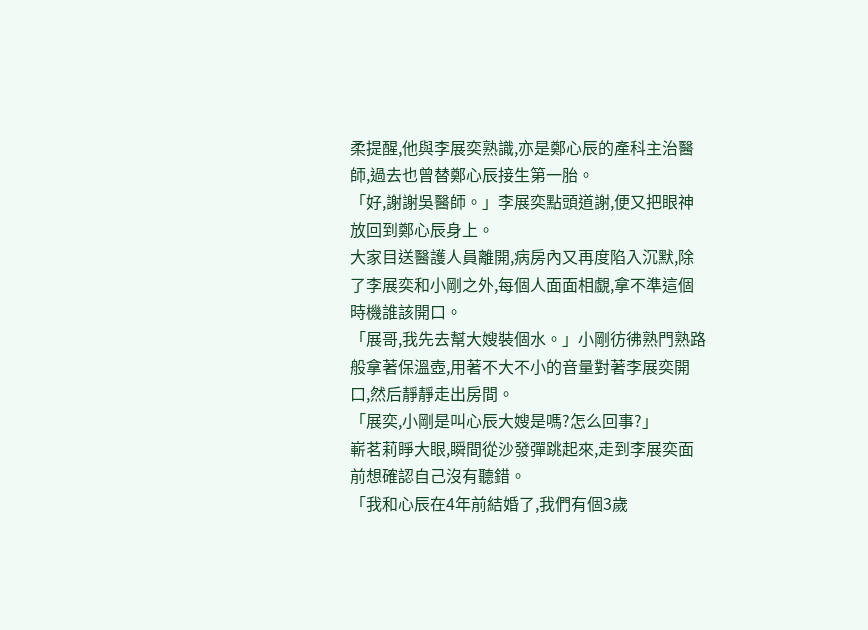柔提醒,他與李展奕熟識,亦是鄭心辰的產科主治醫師,過去也曾替鄭心辰接生第一胎。
「好,謝謝吳醫師。」李展奕點頭道謝,便又把眼神放回到鄭心辰身上。
大家目送醫護人員離開,病房內又再度陷入沉默,除了李展奕和小剛之外,每個人面面相覷,拿不準這個時機誰該開口。
「展哥,我先去幫大嫂裝個水。」小剛彷彿熟門熟路般拿著保溫壺,用著不大不小的音量對著李展奕開口,然后靜靜走出房間。
「展奕,小剛是叫心辰大嫂是嗎?怎么回事?」
嶄茗莉睜大眼,瞬間從沙發彈跳起來,走到李展奕面前想確認自己沒有聽錯。
「我和心辰在4年前結婚了,我們有個3歲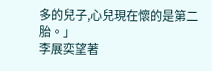多的兒子,心兒現在懷的是第二胎。」
李展奕望著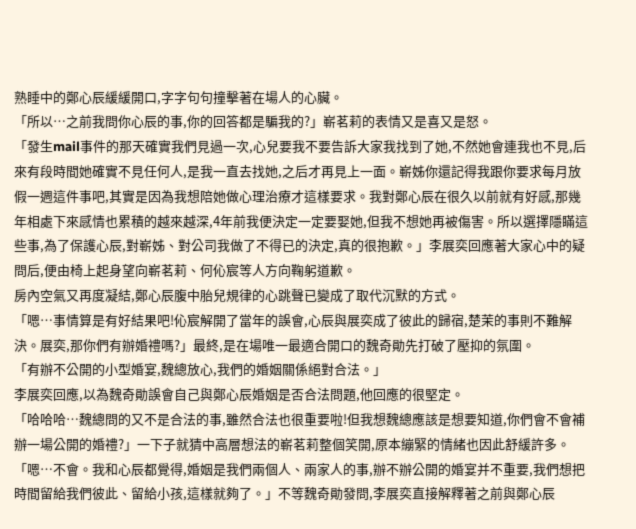熟睡中的鄭心辰緩緩開口,字字句句撞擊著在場人的心臟。
「所以…之前我問你心辰的事,你的回答都是騙我的?」嶄茗莉的表情又是喜又是怒。
「發生mail事件的那天確實我們見過一次,心兒要我不要告訴大家我找到了她,不然她會連我也不見,后來有段時間她確實不見任何人,是我一直去找她,之后才再見上一面。嶄姊你還記得我跟你要求每月放假一週這件事吧,其實是因為我想陪她做心理治療才這樣要求。我對鄭心辰在很久以前就有好感,那幾年相處下來感情也累積的越來越深,4年前我便決定一定要娶她,但我不想她再被傷害。所以選擇隱瞞這些事,為了保護心辰,對嶄姊、對公司我做了不得已的決定,真的很抱歉。」李展奕回應著大家心中的疑問后,便由椅上起身望向嶄茗莉、何伈宸等人方向鞠躬道歉。
房內空氣又再度凝結,鄭心辰腹中胎兒規律的心跳聲已變成了取代沉默的方式。
「嗯…事情算是有好結果吧!伈宸解開了當年的誤會,心辰與展奕成了彼此的歸宿,楚茉的事則不難解決。展奕,那你們有辦婚禮嗎?」最終,是在場唯一最適合開口的魏奇勛先打破了壓抑的氛圍。
「有辦不公開的小型婚宴,魏總放心,我們的婚姻關係絕對合法。」
李展奕回應,以為魏奇勛誤會自己與鄭心辰婚姻是否合法問題,他回應的很堅定。
「哈哈哈…魏總問的又不是合法的事,雖然合法也很重要啦!但我想魏總應該是想要知道,你們會不會補辦一場公開的婚禮?」一下子就猜中高層想法的嶄茗莉整個笑開,原本繃緊的情緒也因此舒緩許多。
「嗯…不會。我和心辰都覺得,婚姻是我們兩個人、兩家人的事,辦不辦公開的婚宴并不重要,我們想把時間留給我們彼此、留給小孩,這樣就夠了。」不等魏奇勛發問,李展奕直接解釋著之前與鄭心辰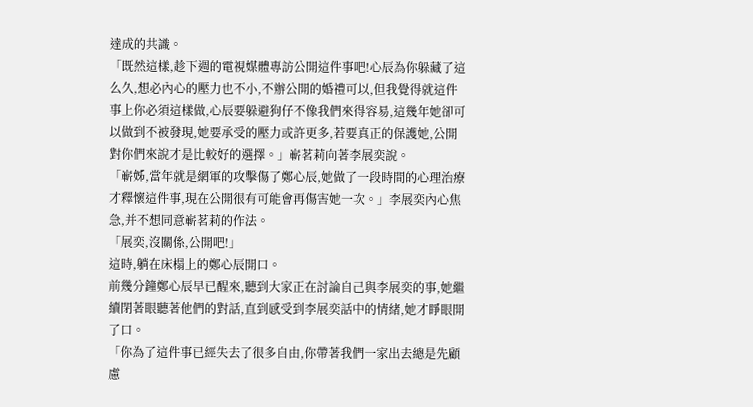達成的共識。
「既然這樣,趁下週的電視媒體專訪公開這件事吧!心辰為你躲藏了這么久,想必內心的壓力也不小,不辦公開的婚禮可以,但我覺得就這件事上你必須這樣做,心辰要躲避狗仔不像我們來得容易,這幾年她卻可以做到不被發現,她要承受的壓力或許更多,若要真正的保護她,公開對你們來說才是比較好的選擇。」嶄茗莉向著李展奕說。
「嶄姊,當年就是網軍的攻擊傷了鄭心辰,她做了一段時間的心理治療才釋懷這件事,現在公開很有可能會再傷害她一次。」李展奕內心焦急,并不想同意嶄茗莉的作法。
「展奕,沒關係,公開吧!」
這時,躺在床榻上的鄭心辰開口。
前幾分鐘鄭心辰早已醒來,聽到大家正在討論自己與李展奕的事,她繼續閉著眼聽著他們的對話,直到感受到李展奕話中的情緒,她才睜眼開了口。
「你為了這件事已經失去了很多自由,你帶著我們一家出去總是先顧慮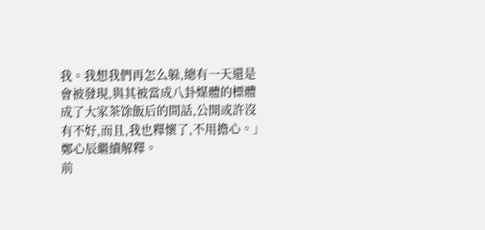我。我想我們再怎么躲,總有一天還是會被發現,與其被當成八卦媒體的標體成了大家茶馀飯后的間話,公開或許沒有不好,而且,我也釋懷了,不用擔心。」鄭心辰繼續解釋。
前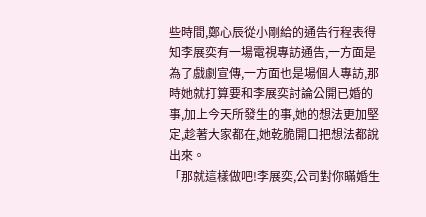些時間,鄭心辰從小剛給的通告行程表得知李展奕有一場電視專訪通告,一方面是為了戲劇宣傳,一方面也是場個人專訪,那時她就打算要和李展奕討論公開已婚的事,加上今天所發生的事,她的想法更加堅定,趁著大家都在,她乾脆開口把想法都說出來。
「那就這樣做吧!李展奕,公司對你瞞婚生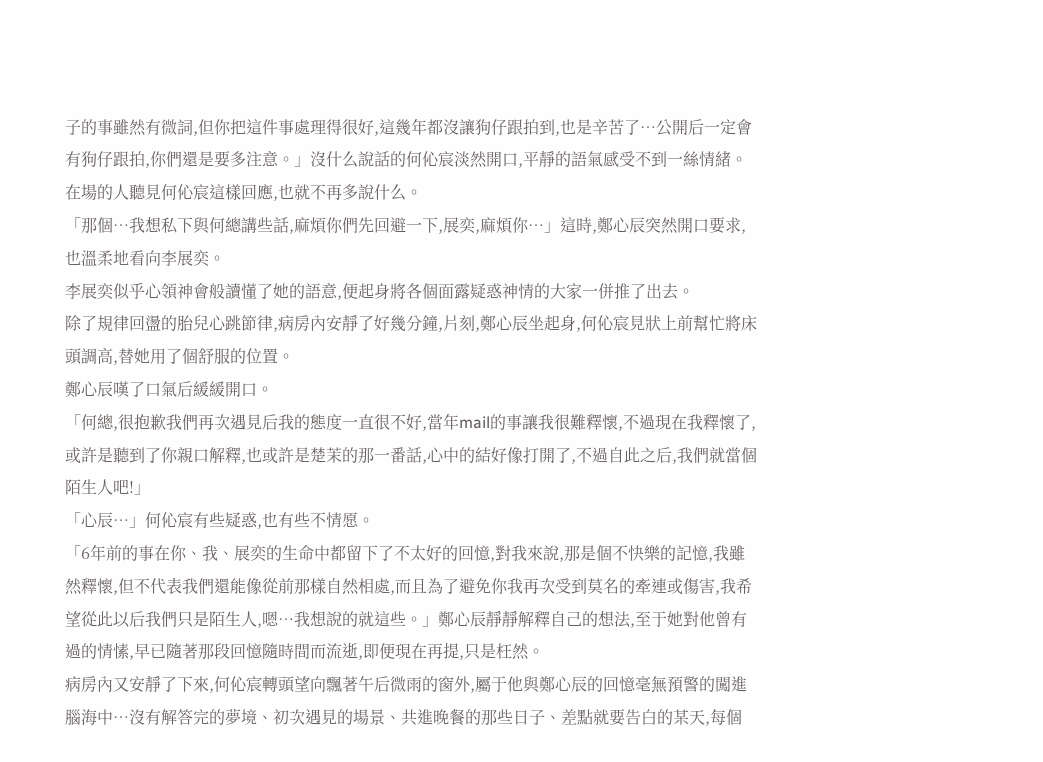子的事雖然有微詞,但你把這件事處理得很好,這幾年都沒讓狗仔跟拍到,也是辛苦了…公開后一定會有狗仔跟拍,你們還是要多注意。」沒什么說話的何伈宸淡然開口,平靜的語氣感受不到一絲情緒。
在場的人聽見何伈宸這樣回應,也就不再多說什么。
「那個…我想私下與何總講些話,麻煩你們先回避一下,展奕,麻煩你…」這時,鄭心辰突然開口要求,也溫柔地看向李展奕。
李展奕似乎心領神會般讀懂了她的語意,便起身將各個面露疑惑神情的大家一併推了出去。
除了規律回盪的胎兒心跳節律,病房內安靜了好幾分鐘,片刻,鄭心辰坐起身,何伈宸見狀上前幫忙將床頭調高,替她用了個舒服的位置。
鄭心辰嘆了口氣后緩緩開口。
「何總,很抱歉我們再次遇見后我的態度一直很不好,當年mail的事讓我很難釋懷,不過現在我釋懷了,或許是聽到了你親口解釋,也或許是楚茉的那一番話,心中的結好像打開了,不過自此之后,我們就當個陌生人吧!」
「心辰…」何伈宸有些疑惑,也有些不情愿。
「6年前的事在你、我、展奕的生命中都留下了不太好的回憶,對我來說,那是個不快樂的記憶,我雖然釋懷,但不代表我們還能像從前那樣自然相處,而且為了避免你我再次受到莫名的牽連或傷害,我希望從此以后我們只是陌生人,嗯…我想說的就這些。」鄭心辰靜靜解釋自己的想法,至于她對他曾有過的情愫,早已隨著那段回憶隨時間而流逝,即便現在再提,只是枉然。
病房內又安靜了下來,何伈宸轉頭望向飄著午后微雨的窗外,屬于他與鄭心辰的回憶毫無預警的闖進腦海中…沒有解答完的夢境、初次遇見的場景、共進晚餐的那些日子、差點就要告白的某天,每個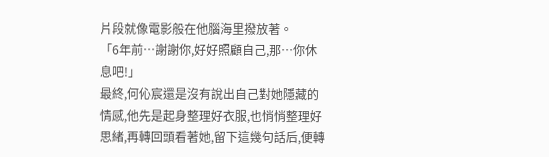片段就像電影般在他腦海里撥放著。
「6年前…謝謝你,好好照顧自己,那…你休息吧!」
最終,何伈宸還是沒有說出自己對她隱藏的情感,他先是起身整理好衣服,也悄悄整理好思緒,再轉回頭看著她,留下這幾句話后,便轉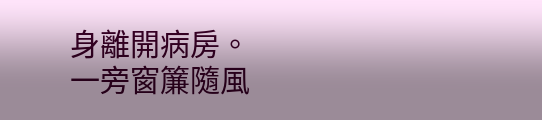身離開病房。
一旁窗簾隨風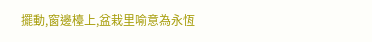擺動,窗邊檯上,盆栽里喻意為永恆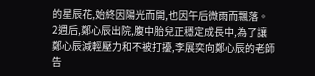的星辰花,始終因陽光而開,也因午后微雨而飄落。
2週后,鄭心辰出院,腹中胎兒正穩定成長中,為了讓鄭心辰減輕壓力和不被打擾,李展奕向鄭心辰的老師告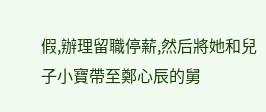假,辦理留職停薪,然后將她和兒子小寶帶至鄭心辰的舅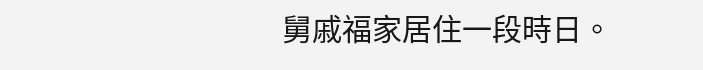舅戚福家居住一段時日。